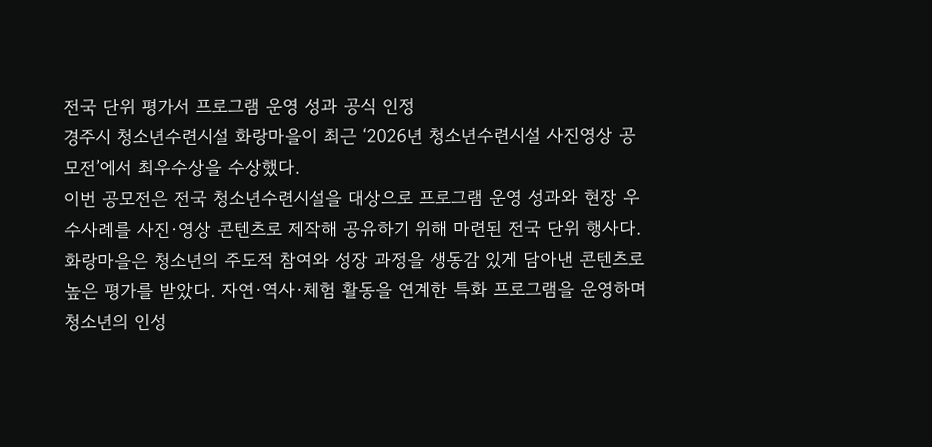전국 단위 평가서 프로그램 운영 성과 공식 인정
경주시 청소년수련시설 화랑마을이 최근 ‘2026년 청소년수련시설 사진영상 공모전’에서 최우수상을 수상했다.
이번 공모전은 전국 청소년수련시설을 대상으로 프로그램 운영 성과와 현장 우수사례를 사진·영상 콘텐츠로 제작해 공유하기 위해 마련된 전국 단위 행사다.
화랑마을은 청소년의 주도적 참여와 성장 과정을 생동감 있게 담아낸 콘텐츠로 높은 평가를 받았다. 자연·역사·체험 활동을 연계한 특화 프로그램을 운영하며 청소년의 인성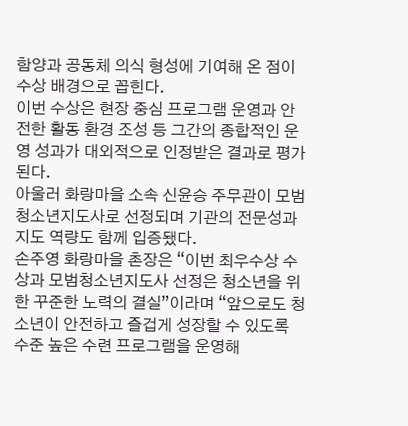함양과 공동체 의식 형성에 기여해 온 점이 수상 배경으로 꼽힌다.
이번 수상은 현장 중심 프로그램 운영과 안전한 활동 환경 조성 등 그간의 종합적인 운영 성과가 대외적으로 인정받은 결과로 평가된다.
아울러 화랑마을 소속 신윤승 주무관이 모범청소년지도사로 선정되며 기관의 전문성과 지도 역량도 함께 입증됐다.
손주영 화랑마을 촌장은 “이번 최우수상 수상과 모범청소년지도사 선정은 청소년을 위한 꾸준한 노력의 결실”이라며 “앞으로도 청소년이 안전하고 즐겁게 성장할 수 있도록 수준 높은 수련 프로그램을 운영해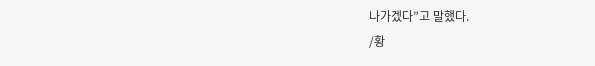나가겠다”고 말했다.
/황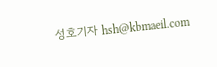성호기자 hsh@kbmaeil.com